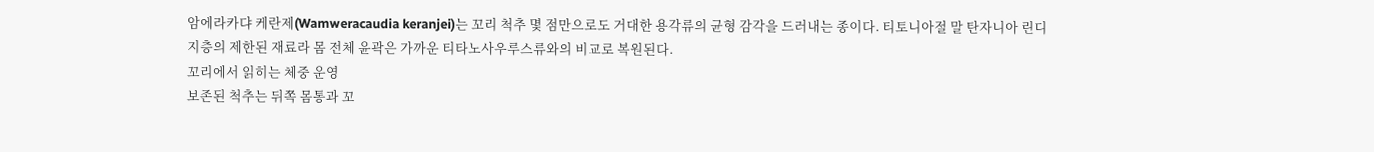암에라카댜 케란제(Wamweracaudia keranjei)는 꼬리 척추 몇 점만으로도 거대한 용각류의 균형 감각을 드러내는 종이다. 티토니아절 말 탄자니아 린디 지층의 제한된 재료라 몸 전체 윤곽은 가까운 티타노사우루스류와의 비교로 복원된다.
꼬리에서 읽히는 체중 운영
보존된 척추는 뒤쪽 몸통과 꼬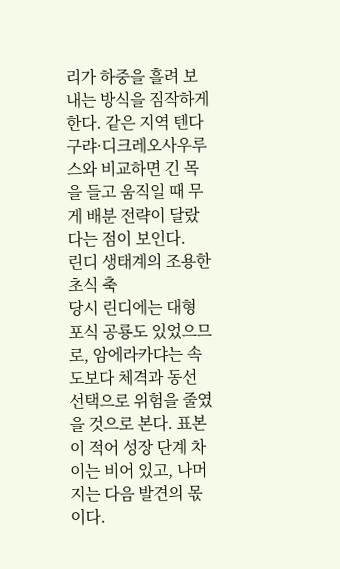리가 하중을 흘려 보내는 방식을 짐작하게 한다. 같은 지역 텐다구랴·디크레오사우루스와 비교하면 긴 목을 들고 움직일 때 무게 배분 전략이 달랐다는 점이 보인다.
린디 생태계의 조용한 초식 축
당시 린디에는 대형 포식 공룡도 있었으므로, 암에라카댜는 속도보다 체격과 동선 선택으로 위험을 줄였을 것으로 본다. 표본이 적어 성장 단계 차이는 비어 있고, 나머지는 다음 발견의 몫이다.